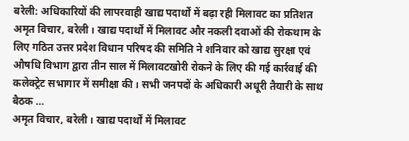बरेली: अधिकारियों की लापरवाही खाद्य पदार्थों में बढ़ा रही मिलावट का प्रतिशत
अमृत विचार, बरेली। खाद्य पदार्थों में मिलावट और नकली दवाओं की रोकथाम के लिए गठित उत्तर प्रदेश विधान परिषद की समिति ने शनिवार को खाद्य सुरक्षा एवं औषधि विभाग द्वारा तीन साल में मिलावटखोरी रोकने के लिए की गई कार्रवाई की कलेक्ट्रेट सभागार में समीक्षा की। सभी जनपदों के अधिकारी अधूरी तैयारी के साथ बैठक …
अमृत विचार, बरेली। खाद्य पदार्थों में मिलावट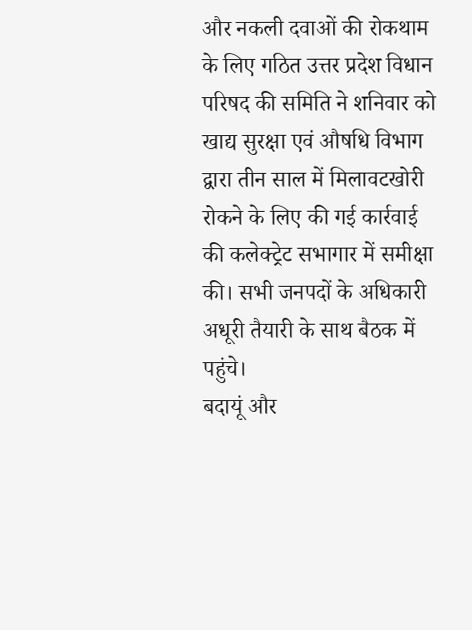और नकली दवाओं की रोकथाम के लिए गठित उत्तर प्रदेश विधान परिषद की समिति ने शनिवार को खाद्य सुरक्षा एवं औषधि विभाग द्वारा तीन साल में मिलावटखोरी रोकने के लिए की गई कार्रवाई की कलेक्ट्रेट सभागार में समीक्षा की। सभी जनपदों के अधिकारी अधूरी तैयारी के साथ बैठक में पहुंचे।
बदायूं और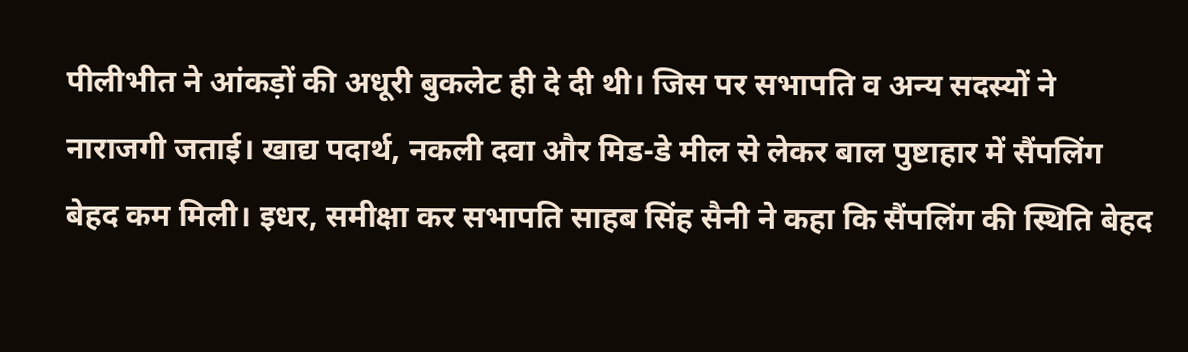पीलीभीत ने आंकड़ों की अधूरी बुकलेट ही दे दी थी। जिस पर सभापति व अन्य सदस्यों ने नाराजगी जताई। खाद्य पदार्थ, नकली दवा और मिड-डे मील से लेकर बाल पुष्टाहार में सैंपलिंग बेहद कम मिली। इधर, समीक्षा कर सभापति साहब सिंह सैनी ने कहा कि सैंपलिंग की स्थिति बेहद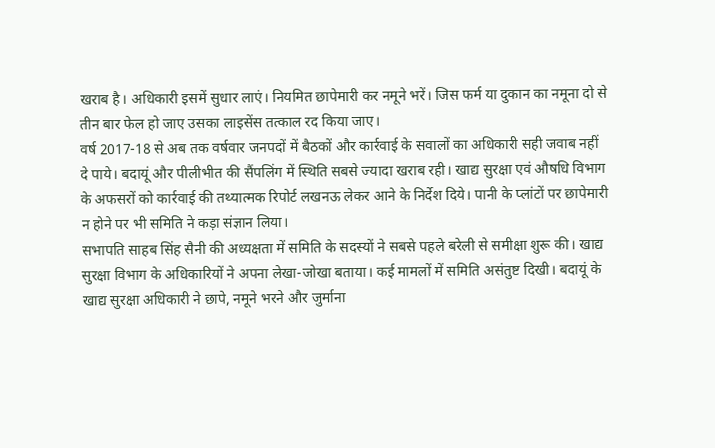खराब है। अधिकारी इसमें सुधार लाएं। नियमित छापेमारी कर नमूने भरें। जिस फर्म या दुकान का नमूना दो से तीन बार फेल हो जाए उसका लाइसेंस तत्काल रद किया जाए।
वर्ष 2017-18 से अब तक वर्षवार जनपदों में बैठकों और कार्रवाई के सवालों का अधिकारी सही जवाब नहीं दे पाये। बदायूं और पीलीभीत की सैंपलिंग में स्थिति सबसे ज्यादा खराब रही। खाद्य सुरक्षा एवं औषधि विभाग के अफसरों को कार्रवाई की तथ्यात्मक रिपोर्ट लखनऊ लेकर आने के निर्देश दिये। पानी के प्लांटों पर छापेमारी न होने पर भी समिति ने कड़ा संज्ञान लिया।
सभापति साहब सिंह सैनी की अध्यक्षता में समिति के सदस्यों ने सबसे पहले बरेली से समीक्षा शुरू की। खाद्य सुरक्षा विभाग के अधिकारियों ने अपना लेखा-जोखा बताया। कई मामलों में समिति असंतुष्ट दिखी। बदायूं के खाद्य सुरक्षा अधिकारी ने छापे, नमूने भरने और जुर्माना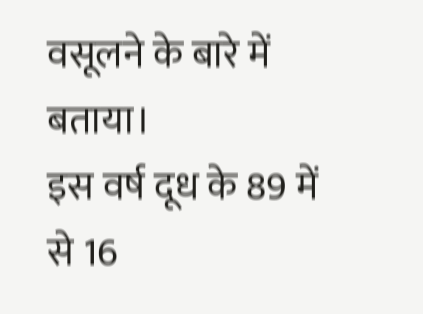वसूलने के बारे में बताया।
इस वर्ष दूध के 89 में से 16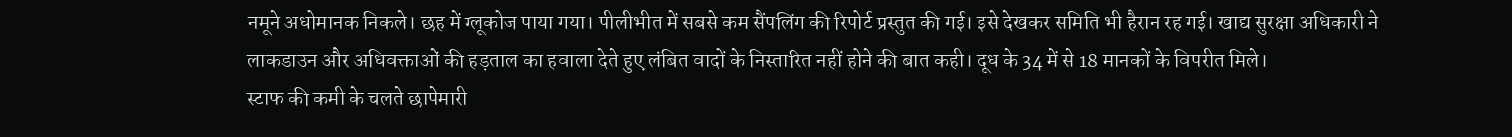नमूने अधोमानक निकले। छह में ग्लूकोज पाया गया। पीलीभीत में सबसे कम सैंपलिंग की रिपोर्ट प्रस्तुत की गई। इसे देखकर समिति भी हैरान रह गई। खाद्य सुरक्षा अधिकारी ने लाकडाउन और अधिवक्ताओं की हड़ताल का हवाला देते हुए लंबित वादों के निस्तारित नहीं होने की बात कही। दूध के 34 में से 18 मानकों के विपरीत मिले।
स्टाफ की कमी के चलते छापेमारी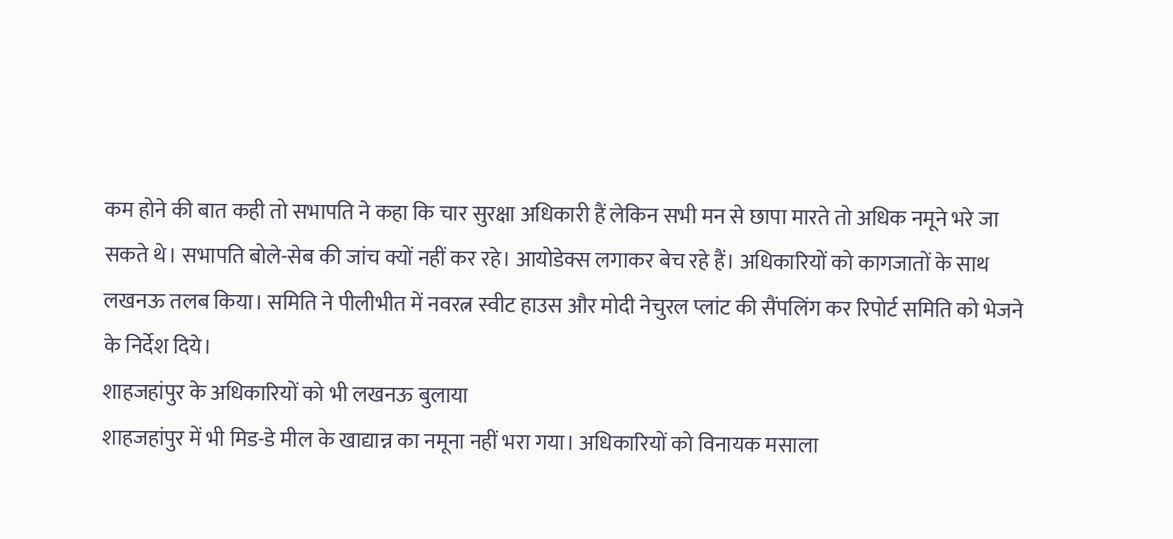कम होने की बात कही तो सभापति ने कहा कि चार सुरक्षा अधिकारी हैं लेकिन सभी मन से छापा मारते तो अधिक नमूने भरे जा सकते थे। सभापति बोले-सेब की जांच क्यों नहीं कर रहे। आयोडेक्स लगाकर बेच रहे हैं। अधिकारियों को कागजातों के साथ लखनऊ तलब किया। समिति ने पीलीभीत में नवरत्न स्वीट हाउस और मोदी नेचुरल प्लांट की सैंपलिंग कर रिपोर्ट समिति को भेजने के निर्देश दिये।
शाहजहांपुर के अधिकारियों को भी लखनऊ बुलाया
शाहजहांपुर में भी मिड-डे मील के खाद्यान्न का नमूना नहीं भरा गया। अधिकारियों को विनायक मसाला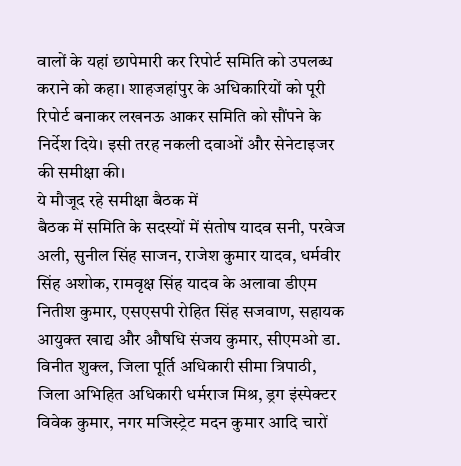वालों के यहां छापेमारी कर रिपोर्ट समिति को उपलब्ध कराने को कहा। शाहजहांपुर के अधिकारियों को पूरी रिपोर्ट बनाकर लखनऊ आकर समिति को सौंपने के निर्देश दिये। इसी तरह नकली दवाओं और सेनेटाइजर की समीक्षा की।
ये मौजूद रहे समीक्षा बैठक में
बैठक में समिति के सदस्यों में संतोष यादव सनी, परवेज अली, सुनील सिंह साजन, राजेश कुमार यादव, धर्मवीर सिंह अशोक, रामवृक्ष सिंह यादव के अलावा डीएम नितीश कुमार, एसएसपी रोहित सिंह सजवाण, सहायक आयुक्त खाद्य और औषधि संजय कुमार, सीएमओ डा. विनीत शुक्ल, जिला पूर्ति अधिकारी सीमा त्रिपाठी, जिला अभिहित अधिकारी धर्मराज मिश्र, ड्रग इंस्पेक्टर विवेक कुमार, नगर मजिस्ट्रेट मदन कुमार आदि चारों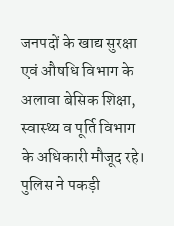जनपदों के खाद्य सुरक्षा एवं औषधि विभाग के अलावा बेसिक शिक्षा, स्वास्थ्य व पूर्ति विभाग के अधिकारी मौजूद रहे।
पुलिस ने पकड़ी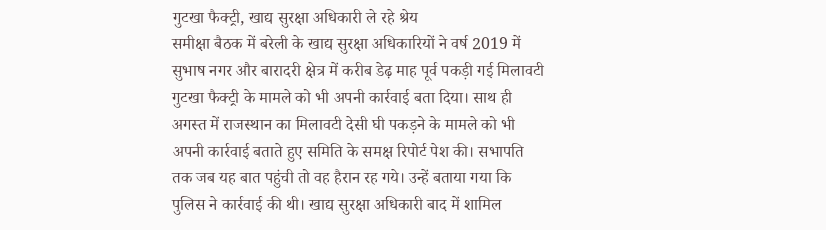गुटखा फैक्ट्री, खाद्य सुरक्षा अधिकारी ले रहे श्रेय
समीक्षा बैठक में बरेली के खाद्य सुरक्षा अधिकारियों ने वर्ष 2019 में सुभाष नगर और बारादरी क्षेत्र में करीब डेढ़ माह पूर्व पकड़ी गई मिलावटी गुटखा फैक्ट्री के मामले को भी अपनी कार्रवाई बता दिया। साथ ही अगस्त में राजस्थान का मिलावटी देसी घी पकड़ने के मामले को भी अपनी कार्रवाई बताते हुए समिति के समक्ष रिपोर्ट पेश की। सभापति तक जब यह बात पहुंची तो वह हैरान रह गये। उन्हें बताया गया कि पुलिस ने कार्रवाई की थी। खाद्य सुरक्षा अधिकारी बाद में शामिल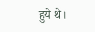हुये थे।